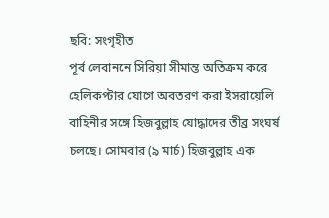ছবি: সংগৃহীত
পূর্ব লেবাননে সিরিয়া সীমান্ত অতিক্রম করে হেলিকপ্টার যোগে অবতরণ করা ইসরায়েলি বাহিনীর সঙ্গে হিজবুল্লাহ যোদ্ধাদের তীব্র সংঘর্ষ চলছে। সোমবার (৯ মার্চ) হিজবুল্লাহ এক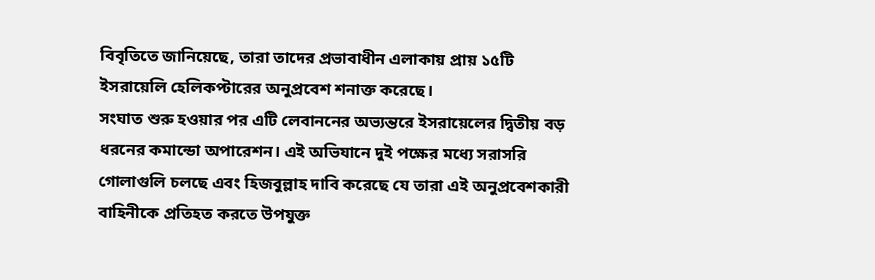বিবৃতিতে জানিয়েছে, তারা তাদের প্রভাবাধীন এলাকায় প্রায় ১৫টি ইসরায়েলি হেলিকপ্টারের অনুপ্রবেশ শনাক্ত করেছে।
সংঘাত শুরু হওয়ার পর এটি লেবাননের অভ্যন্তরে ইসরায়েলের দ্বিতীয় বড় ধরনের কমান্ডো অপারেশন। এই অভিযানে দুই পক্ষের মধ্যে সরাসরি গোলাগুলি চলছে এবং হিজবুল্লাহ দাবি করেছে যে তারা এই অনুপ্রবেশকারী বাহিনীকে প্রতিহত করতে উপযুক্ত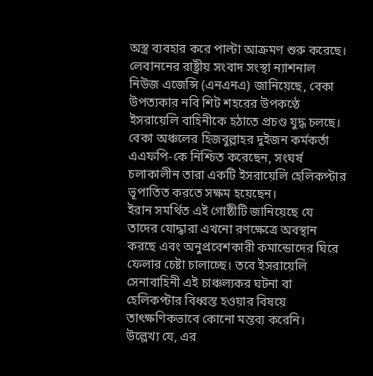অস্ত্র ব্যবহার করে পাল্টা আক্রমণ শুরু করেছে।
লেবাননের রাষ্ট্রীয় সংবাদ সংস্থা ন্যাশনাল নিউজ এজেন্সি (এনএনএ) জানিয়েছে, বেকা উপত্যকার নবি শিট শহরের উপকণ্ঠে ইসরায়েলি বাহিনীকে হঠাতে প্রচণ্ড যুদ্ধ চলছে। বেকা অঞ্চলের হিজবুল্লাহর দুইজন কর্মকর্তা এএফপি-কে নিশ্চিত করেছেন, সংঘর্ষ চলাকালীন তারা একটি ইসরায়েলি হেলিকপ্টার ভূপাতিত করতে সক্ষম হয়েছেন।
ইরান সমর্থিত এই গোষ্ঠীটি জানিয়েছে যে তাদের যোদ্ধারা এখনো রণক্ষেত্রে অবস্থান করছে এবং অনুপ্রবেশকারী কমান্ডোদের ঘিরে ফেলার চেষ্টা চালাচ্ছে। তবে ইসরায়েলি সেনাবাহিনী এই চাঞ্চল্যকর ঘটনা বা হেলিকপ্টার বিধ্বস্ত হওয়ার বিষয়ে তাৎক্ষণিকভাবে কোনো মন্তব্য করেনি।
উল্লেখ্য যে, এর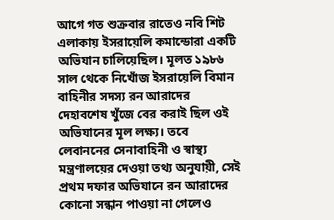আগে গত শুক্রবার রাতেও নবি শিট এলাকায় ইসরায়েলি কমান্ডোরা একটি অভিযান চালিয়েছিল। মূলত ১৯৮৬ সাল থেকে নিখোঁজ ইসরায়েলি বিমান বাহিনীর সদস্য রন আরাদের দেহাবশেষ খুঁজে বের করাই ছিল ওই অভিযানের মূল লক্ষ্য। তবে লেবাননের সেনাবাহিনী ও স্বাস্থ্য মন্ত্রণালয়ের দেওয়া তথ্য অনুযায়ী, সেই প্রথম দফার অভিযানে রন আরাদের কোনো সন্ধান পাওয়া না গেলেও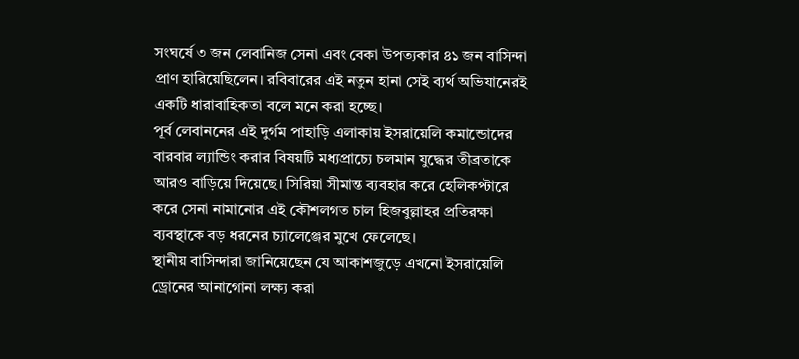সংঘর্ষে ৩ জন লেবানিজ সেনা এবং বেকা উপত্যকার ৪১ জন বাসিন্দা প্রাণ হারিয়েছিলেন। রবিবারের এই নতুন হানা সেই ব্যর্থ অভিযানেরই একটি ধারাবাহিকতা বলে মনে করা হচ্ছে।
পূর্ব লেবাননের এই দুর্গম পাহাড়ি এলাকায় ইসরায়েলি কমান্ডোদের বারবার ল্যান্ডিং করার বিষয়টি মধ্যপ্রাচ্যে চলমান যুদ্ধের তীব্রতাকে আরও বাড়িয়ে দিয়েছে। সিরিয়া সীমান্ত ব্যবহার করে হেলিকপ্টারে করে সেনা নামানোর এই কৌশলগত চাল হিজবুল্লাহর প্রতিরক্ষা ব্যবস্থাকে বড় ধরনের চ্যালেঞ্জের মুখে ফেলেছে।
স্থানীয় বাসিন্দারা জানিয়েছেন যে আকাশজুড়ে এখনো ইসরায়েলি ড্রোনের আনাগোনা লক্ষ্য করা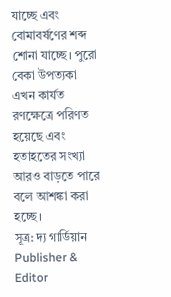যাচ্ছে এবং বোমাবর্ষণের শব্দ শোনা যাচ্ছে। পুরো বেকা উপত্যকা এখন কার্যত রণক্ষেত্রে পরিণত হয়েছে এবং হতাহতের সংখ্যা আরও বাড়তে পারে বলে আশঙ্কা করা হচ্ছে।
সূত্র: দ্য গার্ডিয়ান
Publisher & Editor